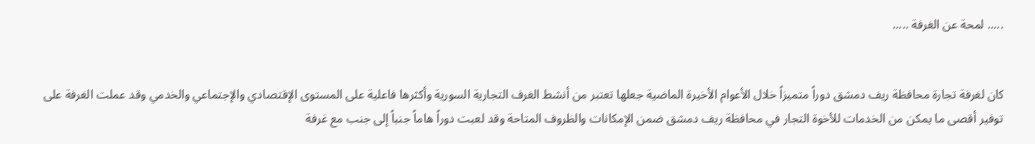..... لمحة عن الغرفة .....


كان لغرفة تجارة محافظة ريف دمشق دوراً متميزاً خلال الأعوام الأخيرة الماضية جعلها تعتبر من أنشط الغرف التجارية السورية وأكثرها فاعلية على المستوى الإقتصادي والإجتماعي والخدمي وقد عملت الغرفة على توفير أقصى ما يمكن من الخدمات للأخوة التجار في محافظة ريف دمشق ضمن الإمكانات والظروف المتاحة وقد لعبت دوراً هاماً جنباً إلى جنب مع غرفة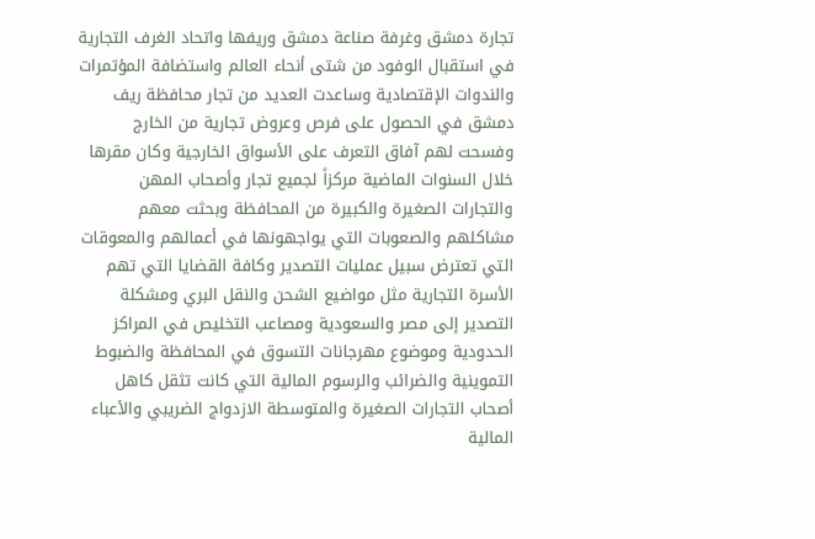تجارة دمشق وغرفة صناعة دمشق وريفها واتحاد الغرف التجارية في استقبال الوفود من شتى أنحاء العالم واستضافة المؤتمرات والندوات الإقتصادية وساعدت العديد من تجار محافظة ريف دمشق في الحصول على فرص وعروض تجارية من الخارج وفسحت لهم آفاق التعرف على الأسواق الخارجية وكان مقرها خلال السنوات الماضية مركزاً لجميع تجار وأصحاب المهن والتجارات الصغيرة والكبيرة من المحافظة وبحثت معهم مشاكلهم والصعوبات التي يواجهونها في أعمالهم والمعوقات التي تعترض سبيل عمليات التصدير وكافة القضايا التي تهم الأسرة التجارية مثل مواضيع الشحن والنقل البري ومشكلة التصدير إلى مصر والسعودية ومصاعب التخليص في المراكز الحدودية وموضوع مهرجانات التسوق في المحافظة والضبوط التموينية والضرائب والرسوم المالية التي كانت تثقل كاهل أصحاب التجارات الصغيرة والمتوسطة الازدواج الضريبي والأعباء المالية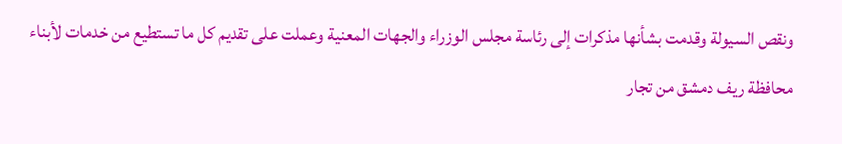ونقص السيولة وقدمت بشأنها مذكرات إلى رئاسة مجلس الوزراء والجهات المعنية وعملت على تقديم كل ما تستطيع من خدمات لأبناء محافظة ريف دمشق من تجار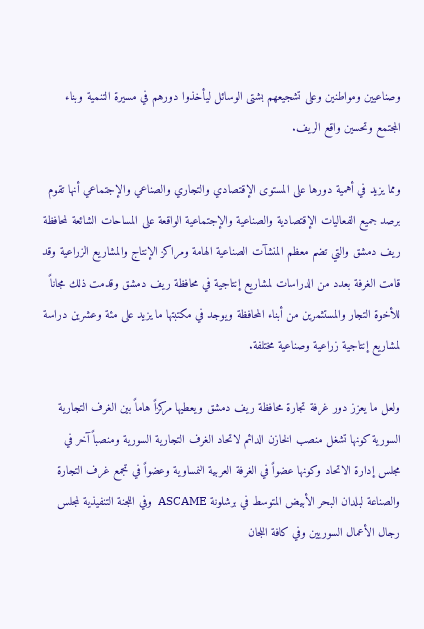وصناعيين ومواطنين وعلى تشجيعهم بشتى الوسائل ليأخذوا دورهم في مسيرة التنمية وبناء المجتمع وتحسين واقع الريف.

ومما يزيد في أهمية دورها على المستوى الإقتصادي والتجاري والصناعي والإجتماعي أنها تقوم برصد جميع الفعاليات الإقتصادية والصناعية والإجتماعية الواقعة على المساحات الشائعة لمحافظة ريف دمشق والتي تضم معظم المنشآت الصناعية الهامة ومراكز الإنتاج والمشاريع الزراعية وقد قامت الغرفة بعدد من الدراسات لمشاريع إنتاجية في محافظة ريف دمشق وقدمت ذلك مجاناً للأخوة التجار والمستثمرين من أبناء المحافظة ويوجد في مكتبتها ما يزيد على مئة وعشرين دراسة لمشاريع إنتاجية زراعية وصناعية مختلفة.

ولعل ما يعزز دور غرفة تجارة محافظة ريف دمشق ويعطيها مركزاً هاماً بين الغرف التجارية السورية كونها تشغل منصب الخازن الدائم لاتحاد الغرف التجارية السورية ومنصباً آخر في مجلس إدارة الاتحاد وكونها عضواً في الغرفة العربية النمساوية وعضواً في تجمع غرف التجارة والصناعة لبلدان البحر الأبيض المتوسط في برشلونة ASCAME  وفي اللجنة التنفيذية لمجلس رجال الأعمال السوريين وفي كافة اللجان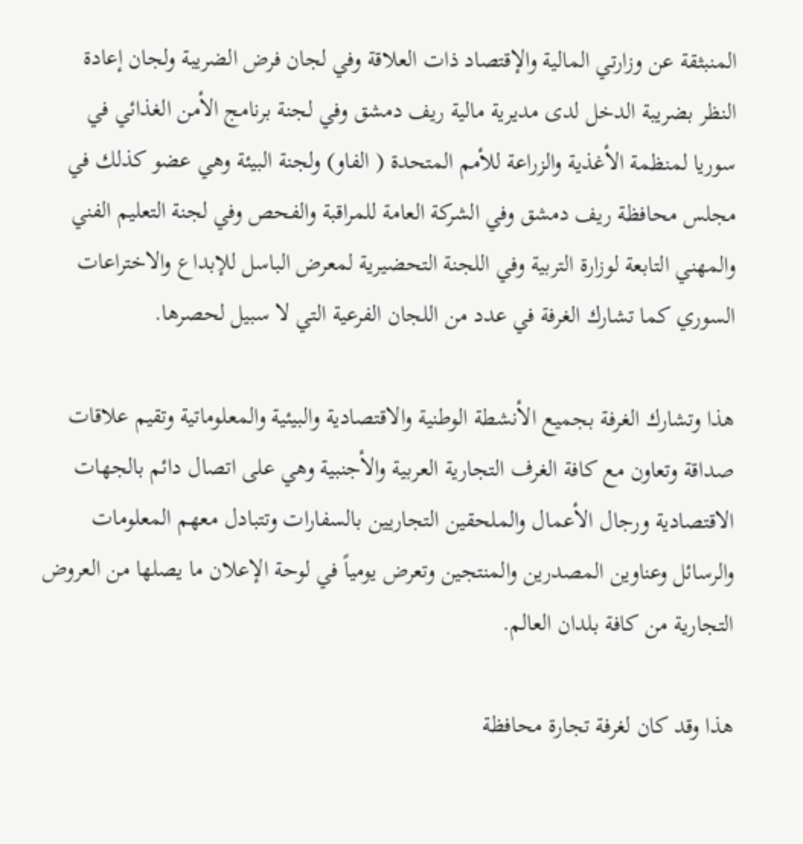المنبثقة عن وزارتي المالية والإقتصاد ذات العلاقة وفي لجان فرض الضريبة ولجان إعادة النظر بضريبة الدخل لدى مديرية مالية ريف دمشق وفي لجنة برنامج الأمن الغذائي في سوريا لمنظمة الأغذية والزراعة للأمم المتحدة ( الفاو) ولجنة البيئة وهي عضو كذلك في مجلس محافظة ريف دمشق وفي الشركة العامة للمراقبة والفحص وفي لجنة التعليم الفني والمهني التابعة لوزارة التربية وفي اللجنة التحضيرية لمعرض الباسل للإبداع والاختراعات السوري كما تشارك الغرفة في عدد من اللجان الفرعية التي لا سبيل لحصرها.

هذا وتشارك الغرفة بجميع الأنشطة الوطنية والاقتصادية والبيئية والمعلوماتية وتقيم علاقات صداقة وتعاون مع كافة الغرف التجارية العربية والأجنبية وهي على اتصال دائم بالجهات الاقتصادية ورجال الأعمال والملحقين التجاريين بالسفارات وتتبادل معهم المعلومات والرسائل وعناوين المصدرين والمنتجين وتعرض يومياً في لوحة الإعلان ما يصلها من العروض التجارية من كافة بلدان العالم.

هذا وقد كان لغرفة تجارة محافظة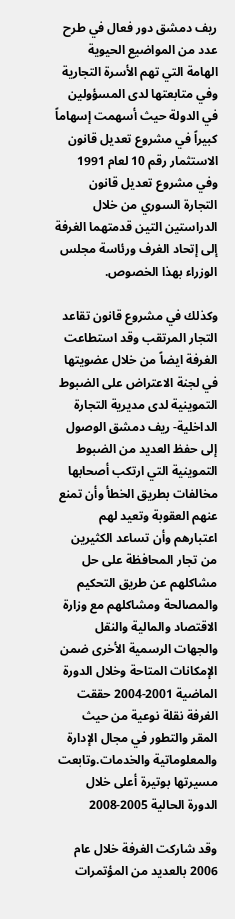ريف دمشق دور فعال في طرح عدد من المواضيع الحيوية الهامة التي تهم الأسرة التجارية وفي متابعتها لدى المسؤولين في الدولة حيث أسهمت إسهاماً كبيراً في مشروع تعديل قانون الاستثمار رقم 10 لعام 1991 وفي مشروع تعديل قانون التجارة السوري من خلال الدراستين التين قدمتهما الغرفة إلى إتحاد الغرف ورئاسة مجلس الوزراء بهذا الخصوص.

وكذلك في مشروع قانون تقاعد التجار المرتقب وقد استطاعت الغرفة ايضاً من خلال عضويتها في لجنة الاعتراض على الضبوط التموينية لدى مديرية التجارة الداخلية- ريف دمشق الوصول إلى حفظ العديد من الضبوط التموينية التي ارتكب أصحابها مخالفات بطريق الخطأ وأن تمنع عنهم العقوبة وتعيد لهم اعتبارهم وأن تساعد الكثيرين من تجار المحافظة على حل مشاكلهم عن طريق التحكيم والمصالحة ومشاكلهم مع وزارة الاقتصاد والمالية والنقل والجهات الرسمية الأخرى ضمن الإمكانات المتاحة وخلال الدورة الماضية 2001-2004 حققت الغرفة نقلة نوعية من حيث المقر والتطور في مجال الإدارة والمعلوماتية والخدمات.وتابعت مسيرتها بوتيرة أعلى خلال الدورة الحالية 2005-2008

وقد شاركت الغرفة خلال عام 2006 بالعديد من المؤتمرات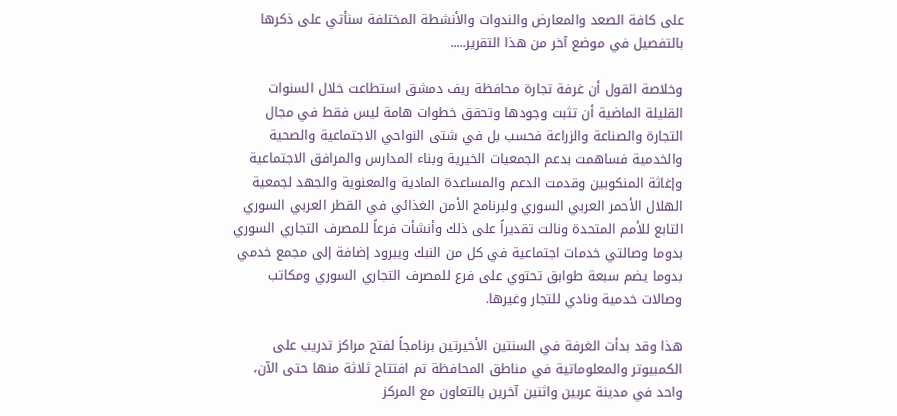على كافة الصعد والمعارض والندوات والأنشطة المختلفة سنأتي على ذكرها بالتفصيل في موضع آخر من هذا التقرير.....

وخلاصة القول أن غرفة تجارة محافظة ريف دمشق استطاعت خلال السنوات القليلة الماضية أن تثبت وجودها وتحقق خطوات هامة ليس فقط في مجال التجارة والصناعة والزراعة فحسب بل في شتى النواحي الاجتماعية والصحية والخدمية فساهمت بدعم الجمعيات الخيرية وبناء المدارس والمرافق الاجتماعية وإغاثة المنكوبين وقدمت الدعم والمساعدة المادية والمعنوية والجهد لجمعية الهلال الأحمر العربي السوري ولبرنامج الأمن الغذائي في القطر العربي السوري التابع للأمم المتحدة ونالت تقديراً على ذلك وأنشأت فرعاً للمصرف التجاري السوري بدوما وصالتي خدمات اجتماعية في كل من النبك ويبرود إضافة إلى مجمع خدمي بدوما يضم سبعة طوابق تحتوي على فرع للمصرف التجاري السوري ومكاتب وصالات خدمية ونادي للتجار وغيرها.

هذا وقد بدأت الغرفة في السنتين الأخيرتين برنامجاً لفتح مراكز تدريب على الكمبيوتر والمعلوماتية في مناطق المحافظة تم افتتاح ثلاثة منها حتى الآن، واحد في مدينة عربين واثنين آخرين بالتعاون مع المركز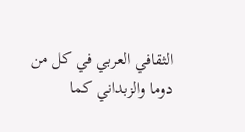الثقافي العربي في كل من دوما والزبداني كما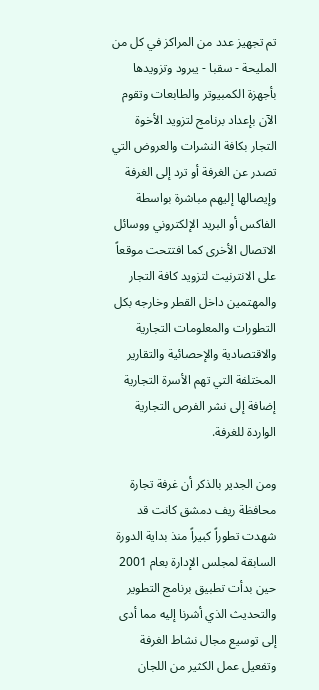تم تجهيز عدد من المراكز في كل من المليحة - سقبا - يبرود وتزويدها بأجهزة الكمبيوتر والطابعات وتقوم الآن بإعداد برنامج لتزويد الأخوة التجار بكافة النشرات والعروض التي تصدر عن الغرفة أو ترد إلى الغرفة وإيصالها إليهم مباشرة بواسطة الفاكس أو البريد الإلكتروني ووسائل الاتصال الأخرى كما افتتحت موقعاً  على الانترنيت لتزويد كافة التجار والمهتمين داخل القطر وخارجه بكل التطورات والمعلومات التجارية والاقتصادية والإحصائية والتقارير المختلفة التي تهم الأسرة التجارية إضافة إلى نشر الفرص التجارية الواردة للغرفة.

ومن الجدير بالذكر أن غرفة تجارة محافظة ريف دمشق كانت قد شهدت تطوراً كبيراً منذ بداية الدورة السابقة لمجلس الإدارة بعام 2001 حين بدأت تطبيق برنامج التطوير والتحديث الذي أشرنا إليه مما أدى إلى توسيع مجال نشاط الغرفة وتفعيل عمل الكثير من اللجان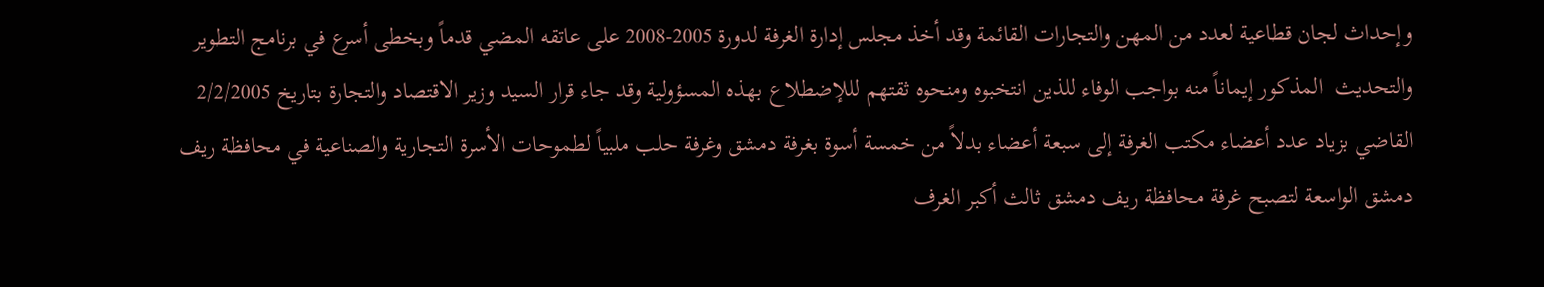وإحداث لجان قطاعية لعدد من المهن والتجارات القائمة وقد أخذ مجلس إدارة الغرفة لدورة 2005-2008 على عاتقه المضي قدماً وبخطى أسرع في برنامج التطوير والتحديث  المذكور إيماناً منه بواجب الوفاء للذين انتخبوه ومنحوه ثقتهم لللإضطلاع بهذه المسؤولية وقد جاء قرار السيد وزير الاقتصاد والتجارة بتاريخ 2/2/2005 القاضي بزياد عدد أعضاء مكتب الغرفة إلى سبعة أعضاء بدلاً من خمسة أسوة بغرفة دمشق وغرفة حلب ملبياً لطموحات الأسرة التجارية والصناعية في محافظة ريف دمشق الواسعة لتصبح غرفة محافظة ريف دمشق ثالث أكبر الغرف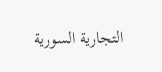التجارية السورية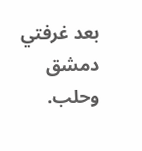بعد غرفتي دمشق وحلب.